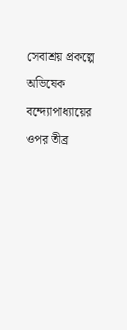সেবাশ্রয় প্রকল্পে অভিষেক বন্দ্যোপাধ্যায়ের ওপর তীব্র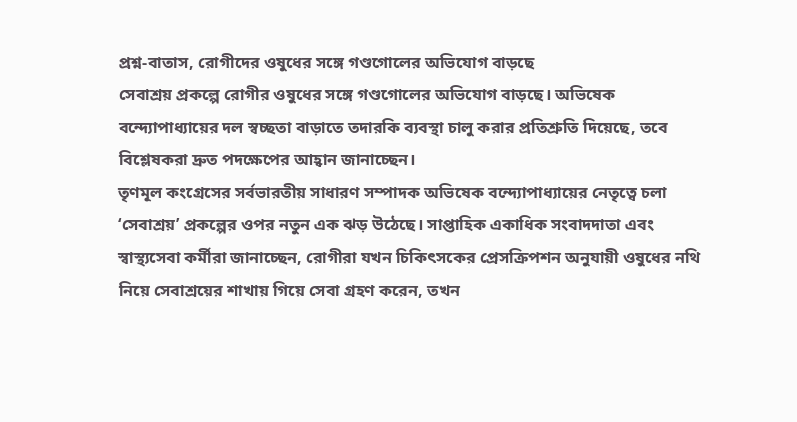প্রশ্ন‑বাতাস, রোগীদের ওষুধের সঙ্গে গণ্ডগোলের অভিযোগ বাড়ছে
সেবাশ্রয় প্রকল্পে রোগীর ওষুধের সঙ্গে গণ্ডগোলের অভিযোগ বাড়ছে। অভিষেক বন্দ্যোপাধ্যায়ের দল স্বচ্ছতা বাড়াতে তদারকি ব্যবস্থা চালু করার প্রতিশ্রুতি দিয়েছে, তবে বিশ্লেষকরা দ্রুত পদক্ষেপের আহ্বান জানাচ্ছেন।
তৃণমূল কংগ্রেসের সর্বভারতীয় সাধারণ সম্পাদক অভিষেক বন্দ্যোপাধ্যায়ের নেতৃত্বে চলা ‘সেবাশ্রয়’ প্রকল্পের ওপর নতুন এক ঝড় উঠেছে। সাপ্তাহিক একাধিক সংবাদদাতা এবং স্বাস্থ্যসেবা কর্মীরা জানাচ্ছেন, রোগীরা যখন চিকিৎসকের প্রেসক্রিপশন অনুযায়ী ওষুধের নথি নিয়ে সেবাশ্রয়ের শাখায় গিয়ে সেবা গ্রহণ করেন, তখন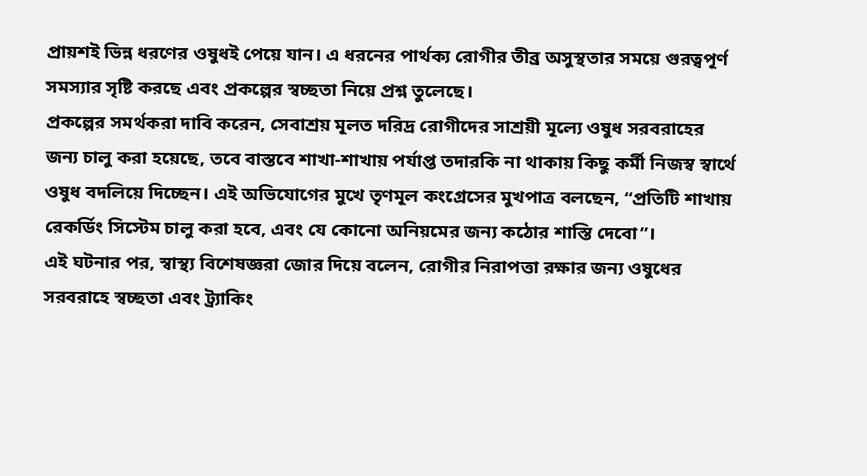প্রায়শই ভিন্ন ধরণের ওষুধই পেয়ে যান। এ ধরনের পার্থক্য রোগীর তীব্র অসুস্থতার সময়ে গুরত্বপূর্ণ সমস্যার সৃষ্টি করছে এবং প্রকল্পের স্বচ্ছতা নিয়ে প্রশ্ন তুলেছে।
প্রকল্পের সমর্থকরা দাবি করেন, সেবাশ্রয় মূলত দরিদ্র রোগীদের সাশ্রয়ী মূল্যে ওষুধ সরবরাহের জন্য চালু করা হয়েছে, তবে বাস্তবে শাখা-শাখায় পর্যাপ্ত তদারকি না থাকায় কিছু কর্মী নিজস্ব স্বার্থে ওষুধ বদলিয়ে দিচ্ছেন। এই অভিযোগের মুখে তৃণমূল কংগ্রেসের মুখপাত্র বলছেন, “প্রতিটি শাখায় রেকর্ডিং সিস্টেম চালু করা হবে, এবং যে কোনো অনিয়মের জন্য কঠোর শাস্তি দেবো”।
এই ঘটনার পর, স্বাস্থ্য বিশেষজ্ঞরা জোর দিয়ে বলেন, রোগীর নিরাপত্তা রক্ষার জন্য ওষুধের সরবরাহে স্বচ্ছতা এবং ট্র্যাকিং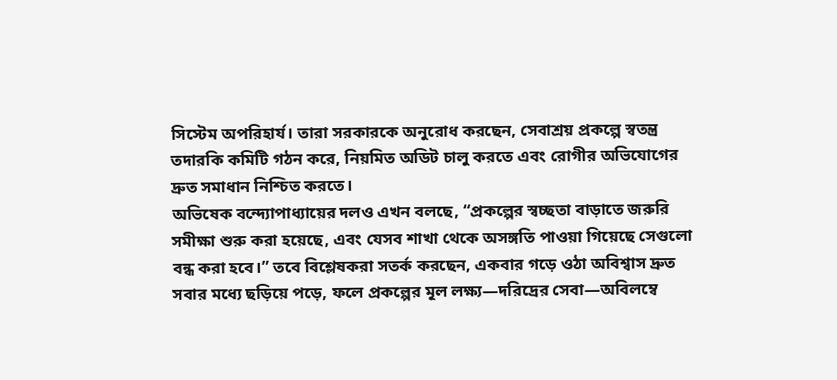সিস্টেম অপরিহার্য। তারা সরকারকে অনুরোধ করছেন, সেবাশ্রয় প্রকল্পে স্বতন্ত্র তদারকি কমিটি গঠন করে, নিয়মিত অডিট চালু করতে এবং রোগীর অভিযোগের দ্রুত সমাধান নিশ্চিত করতে।
অভিষেক বন্দ্যোপাধ্যায়ের দলও এখন বলছে, “প্রকল্পের স্বচ্ছতা বাড়াতে জরুরি সমীক্ষা শুরু করা হয়েছে, এবং যেসব শাখা থেকে অসঙ্গতি পাওয়া গিয়েছে সেগুলো বন্ধ করা হবে।” তবে বিশ্লেষকরা সতর্ক করছেন, একবার গড়ে ওঠা অবিশ্বাস দ্রুত সবার মধ্যে ছড়িয়ে পড়ে, ফলে প্রকল্পের মূল লক্ষ্য—দরিদ্রের সেবা—অবিলম্বে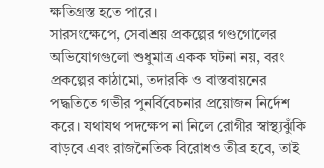ক্ষতিগ্রস্ত হতে পারে।
সারসংক্ষেপে, সেবাশ্রয় প্রকল্পের গণ্ডগোলের অভিযোগগুলো শুধুমাত্র একক ঘটনা নয়, বরং প্রকল্পের কাঠামো, তদারকি ও বাস্তবায়নের পদ্ধতিতে গভীর পুনর্বিবেচনার প্রয়োজন নির্দেশ করে। যথাযথ পদক্ষেপ না নিলে রোগীর স্বাস্থ্যঝুঁকি বাড়বে এবং রাজনৈতিক বিরোধও তীব্র হবে, তাই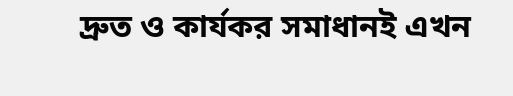দ্রুত ও কার্যকর সমাধানই এখন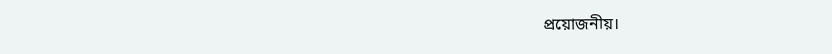প্রয়োজনীয়।